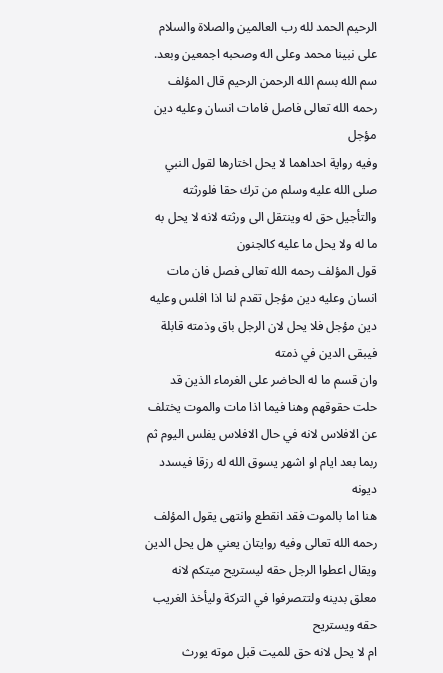الرحيم الحمد لله رب العالمين والصلاة والسلام على نبينا محمد وعلى اله وصحبه اجمعين وبعد. سم الله بسم الله الرحمن الرحيم قال المؤلف رحمه الله تعالى فاصل فامات انسان وعليه دين مؤجل
وفيه رواية احداهما لا يحل اختارها لقول النبي صلى الله عليه وسلم من ترك حقا فلورثته والتأجيل حق له وينتقل الى ورثته لانه لا يحل به ما له ولا يحل ما عليه كالجنون
قول المؤلف رحمه الله تعالى فصل فان مات انسان وعليه دين مؤجل تقدم لنا اذا افلس وعليه دين مؤجل فلا يحل لان الرجل باق وذمته قابلة فيبقى الدين في ذمته
وان قسم ما له الحاضر على الغرماء الذين قد حلت حقوقهم وهنا فيما اذا مات والموت يختلف عن الافلاس لانه في حال الافلاس يفلس اليوم ثم ربما بعد ايام او اشهر يسوق الله له رزقا فيسدد ديونه
هنا اما بالموت فقد انقطع وانتهى يقول المؤلف رحمه الله تعالى وفيه روايتان يعني هل يحل الدين ويقال اعطوا الرجل حقه ليستريح ميتكم لانه معلق بدينه ولتتصرفوا في التركة وليأخذ الغريب حقه ويستريح
ام لا يحل لانه حق للميت قبل موته يورث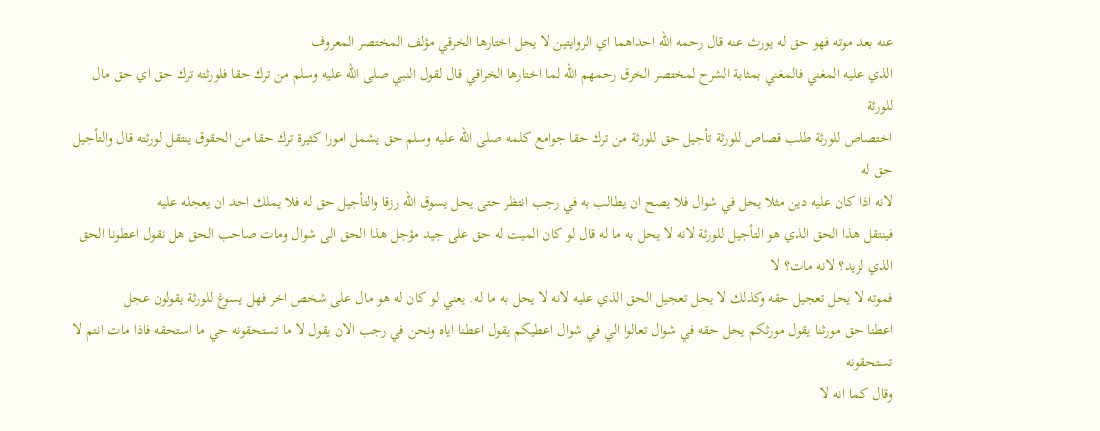عنه بعد موته فهو حق له يورث عنه قال رحمه الله احداهما اي الروايتين لا يحل اختارها الخرقي مؤلف المختصر المعروف
الذي عليه المغني فالمغني بمثابة الشرح لمختصر الخرق رحمهم الله لما اختارها الخراقي قال لقول النبي صلى الله عليه وسلم من ترك حقا فلورثته ترك حق اي حق مال للورثة
اختصاص للورثة طلب قصاص للورثة تأجيل حق للورثة من ترك حقا جوامع كلمه صلى الله عليه وسلم حق يشمل امورا كثيرة ترك حقا من الحقوق ينتقل لورثته قال والتأجيل حق له
لانه اذا كان عليه دين مثلا يحل في شوال فلا يصح ان يطالب به في رجب انتظر حتى يحل يسوق الله رزقا والتأجيل حق له فلا يملك احد ان يعجله عليه
فينتقل هذا الحق الذي هو التأجيل للورثة لانه لا يحل به ما له قال لو كان الميت له حق على جيد مؤجل هذا الحق الى شوال ومات صاحب الحق هل نقول اعطونا الحق الذي لزيد؟ لانه مات؟ لا
فموته لا يحل تعجيل حقه وكذلك لا يحل تعجيل الحق الذي عليه لانه لا يحل به ما له. يعني لو كان له هو مال على شخص اخر فهل يسوغ للورثة يقولون عجل
اعطنا حق مورثنا يقول مورثكم يحل حقه في شوال تعالوا الي في شوال اعطيكم يقول اعطنا اياه ونحن في رجب الان يقول لا ما تستحقونه حي ما استحقه فاذا مات انتم لا تستحقونه
وقال كما انه لا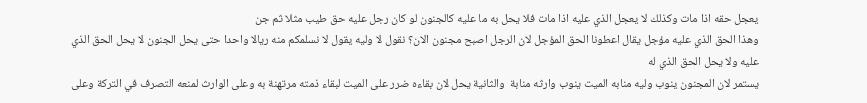يعجل حقه اذا مات وكذلك لا يعجل الذي عليه اذا مات فلا يحل به ما عليه كالجنون لو كان رجل عليه حق طيب مثلا ثم جن
وهذا الحق الذي عليه مؤجل يقال اعطونا الحق المؤجل لان الرجل اصبح مجنون الان؟ نقول لا وليه يقول لا نسلمكم منه ريالا واحدا حتى يحل الجنون لا يحل الحق الذي عليه ولا يحل الحق الذي له
يستمر لان المجنون ينوب وليه منابه الميت ينوب وارثه منابة  والثانية يحل لان بقاءه ضرر على الميت لبقاء ذمته مرتهنة به وعلى الوارث لمنعه التصرف في التركة وعلى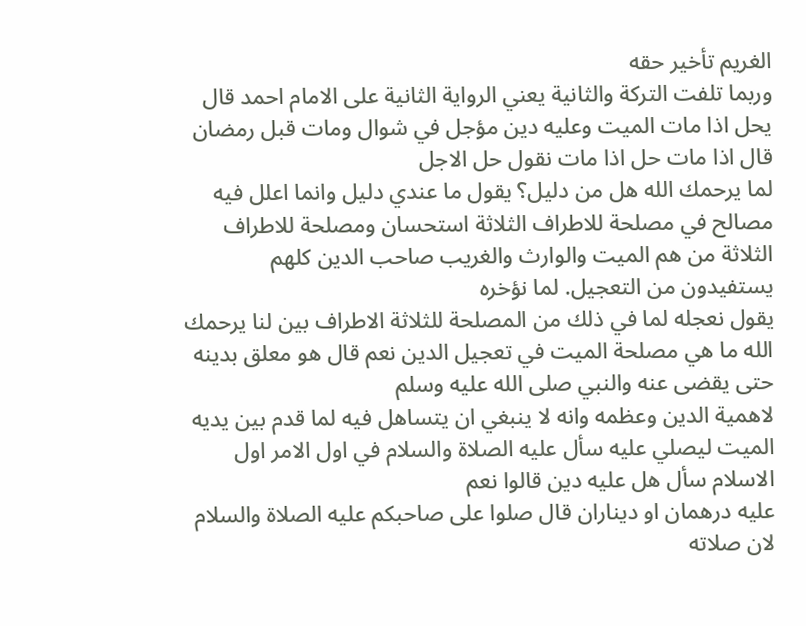الغريم تأخير حقه
وربما تلفت التركة والثانية يعني الرواية الثانية على الامام احمد قال يحل اذا مات الميت وعليه دين مؤجل في شوال ومات قبل رمضان قال اذا مات حل اذا مات نقول حل الاجل
لما يرحمك الله هل من دليل؟ يقول ما عندي دليل وانما اعلل فيه مصالح في مصلحة للاطراف الثلاثة استحسان ومصلحة للاطراف الثلاثة من هم الميت والوارث والغريب صاحب الدين كلهم يستفيدون من التعجيل. لما نؤخره
يقول نعجله لما في ذلك من المصلحة للثلاثة الاطراف بين لنا يرحمك الله ما هي مصلحة الميت في تعجيل الدين نعم قال هو معلق بدينه حتى يقضى عنه والنبي صلى الله عليه وسلم
لاهمية الدين وعظمه وانه لا ينبغي ان يتساهل فيه لما قدم بين يديه الميت ليصلي عليه سأل عليه الصلاة والسلام في اول الامر اول الاسلام سأل هل عليه دين قالوا نعم
عليه درهمان او ديناران قال صلوا على صاحبكم عليه الصلاة والسلام لان صلاته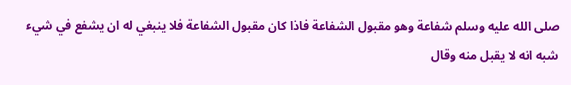صلى الله عليه وسلم شفاعة وهو مقبول الشفاعة فاذا كان مقبول الشفاعة فلا ينبغي له ان يشفع في شيء
شبه انه لا يقبل منه وقال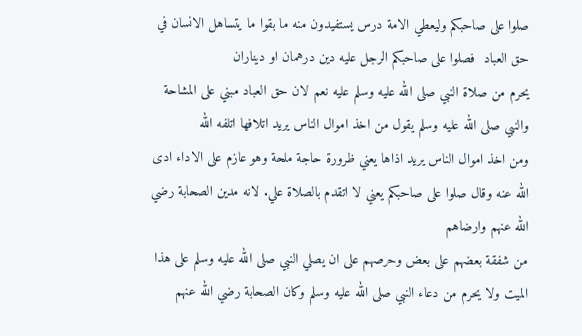صلوا على صاحبكم وليعطي الامة درس يستفيدون منه ما بقوا ما يتساهل الانسان في حق العباد  فصلوا على صاحبكم الرجل عليه دين درهمان او ديناران
يحرم من صلاة النبي صلى الله عليه وسلم عليه نعم لان حق العباد مبني على المشاحة والنبي صلى الله عليه وسلم يقول من اخذ اموال الناس يريد اتلافها اتلفه الله
ومن اخذ اموال الناس يريد اذاها يعني ظرورة حاجة ملحة وهو عازم على الاداء ادى الله عنه وقال صلوا على صاحبكم يعني لا اتقدم بالصلاة علي. لانه مدين الصحابة رضي الله عنهم وارضاهم
من شفقة بعضهم على بعض وحرصهم على ان يصلي النبي صلى الله عليه وسلم على هذا الميت ولا يحرم من دعاء النبي صلى الله عليه وسلم وكان الصحابة رضي الله عنهم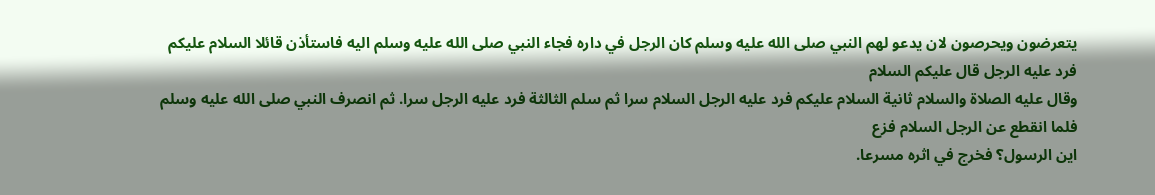يتعرضون ويحرصون لان يدعو لهم النبي صلى الله عليه وسلم كان الرجل في داره فجاء النبي صلى الله عليه وسلم اليه فاستأذن قائلا السلام عليكم فرد عليه الرجل قال عليكم السلام
وقال عليه الصلاة والسلام ثانية السلام عليكم فرد عليه الرجل السلام سرا ثم سلم الثالثة فرد عليه الرجل سرا. ثم انصرف النبي صلى الله عليه وسلم فلما انقطع عن الرجل السلام فزع
اين الرسول؟ فخرج في اثره مسرعا.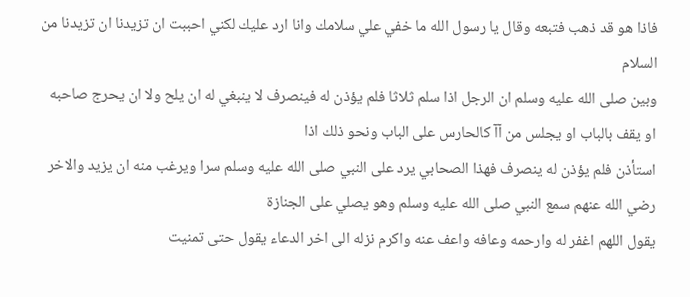فاذا هو قد ذهب فتبعه وقال يا رسول الله ما خفي علي سلامك وانا ارد عليك لكني احببت ان تزيدنا ان تزيدنا من السلام
وبين صلى الله عليه وسلم ان الرجل اذا سلم ثلاثا فلم يؤذن له فينصرف لا ينبغي له ان يلح ولا ان يحرج صاحبه او يقف بالباب او يجلس من آآ كالحارس على الباب ونحو ذلك اذا
استأذن فلم يؤذن له ينصرف فهذا الصحابي يرد على النبي صلى الله عليه وسلم سرا ويرغب منه ان يزيد والاخر رضي الله عنهم سمع النبي صلى الله عليه وسلم وهو يصلي على الجنازة
يقول اللهم اغفر له وارحمه وعافه واعف عنه واكرم نزله الى اخر الدعاء يقول حتى تمنيت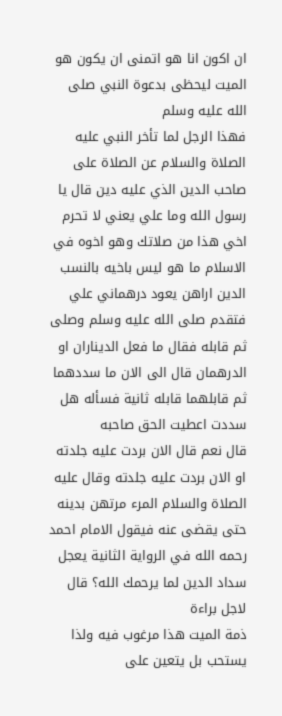ان اكون انا هو اتمنى ان يكون هو الميت ليحظى بدعوة النبي صلى الله عليه وسلم
فهذا الرجل لما تأخر النبي عليه الصلاة والسلام عن الصلاة على صاحب الدين الذي عليه دين قال يا رسول الله وما علي يعني لا تحرم اخي هذا من صلاتك وهو اخوه في الاسلام ما هو ليس باخيه بالنسب
الدين اراهن يعود درهماني علي فتقدم صلى الله عليه وسلم وصلى ثم قابله فقال ما فعل الديناران او الدرهمان قال الى الان ما سددهما ثم قابلهما قابله ثانية فسأله هل سددت اعطيت الحق صاحبه
قال نعم قال الان بردت عليه جلدته او الان بردت عليه جلدته وقال عليه الصلاة والسلام المرء مرتهن بدينه حتى يقضى عنه فيقول الامام احمد رحمه الله في الرواية الثانية يعجل سداد الدين لما يرحمك الله؟ قال لاجل براءة
ذمة الميت هذا مرغوب فيه ولذا يستحب بل يتعين على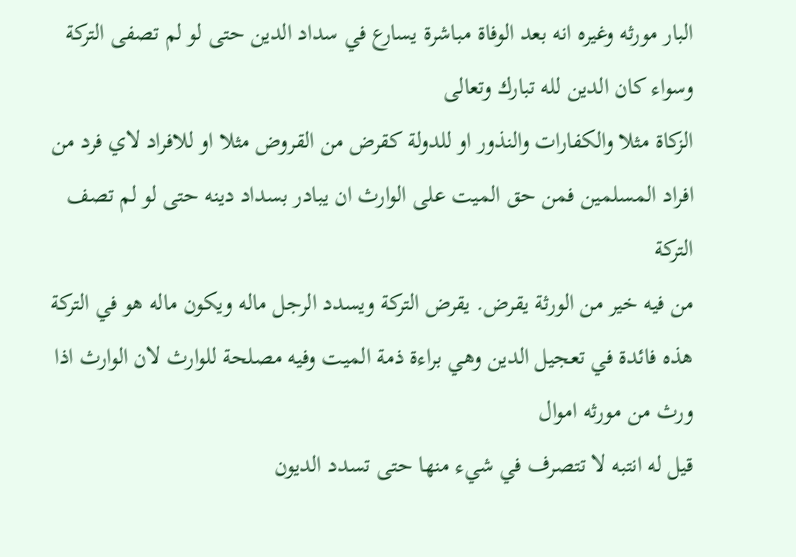البار مورثه وغيره انه بعد الوفاة مباشرة يسارع في سداد الدين حتى لو لم تصفى التركة وسواء كان الدين لله تبارك وتعالى
الزكاة مثلا والكفارات والنذور او للدولة كقرض من القروض مثلا او للافراد لاي فرد من افراد المسلمين فمن حق الميت على الوارث ان يبادر بسداد دينه حتى لو لم تصف التركة
من فيه خير من الورثة يقرض. يقرض التركة ويسدد الرجل ماله ويكون ماله هو في التركة هذه فائدة في تعجيل الدين وهي براءة ذمة الميت وفيه مصلحة للوارث لان الوارث اذا ورث من مورثه اموال
قيل له انتبه لا تتصرف في شيء منها حتى تسدد الديون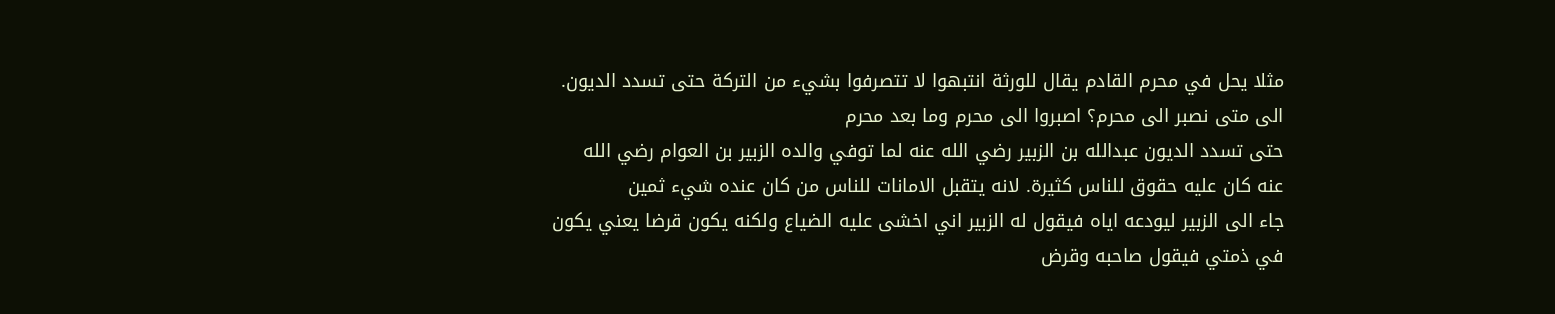مثلا يحل في محرم القادم يقال للورثة انتبهوا لا تتصرفوا بشيء من التركة حتى تسدد الديون. الى متى نصبر الى محرم؟ اصبروا الى محرم وما بعد محرم
حتى تسدد الديون عبدالله بن الزبير رضي الله عنه لما توفي والده الزبير بن العوام رضي الله عنه كان عليه حقوق للناس كثيرة. لانه يتقبل الامانات للناس من كان عنده شيء ثمين
جاء الى الزبير ليودعه اياه فيقول له الزبير اني اخشى عليه الضياع ولكنه يكون قرضا يعني يكون في ذمتي فيقول صاحبه وقرض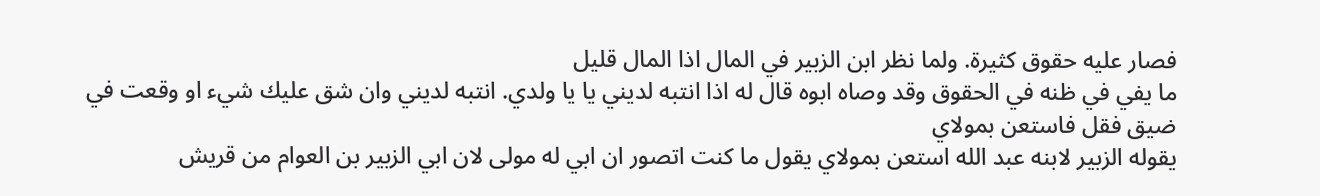فصار عليه حقوق كثيرة. ولما نظر ابن الزبير في المال اذا المال قليل
ما يفي في ظنه في الحقوق وقد وصاه ابوه قال له اذا انتبه لديني يا يا ولدي. انتبه لديني وان شق عليك شيء او وقعت في ضيق فقل فاستعن بمولاي
يقوله الزبير لابنه عبد الله استعن بمولاي يقول ما كنت اتصور ان ابي له مولى لان ابي الزبير بن العوام من قريش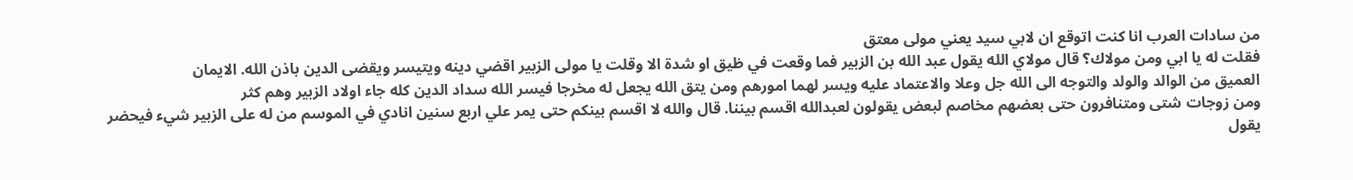من سادات العرب انا كنت اتوقع ان لابي سيد يعني مولى معتق
فقلت له يا ابي ومن مولاك؟ قال مولاي الله يقول عبد الله بن الزبير فما وقعت في ظيق او شدة الا وقلت يا مولى الزبير اقضي دينه ويتيسر ويقضى الدين باذن الله. الايمان
العميق من الوالد والولد والتوجه الى الله جل وعلا والاعتماد عليه ويسر لهما امورهم ومن يتق الله يجعل له مخرجا فيسر الله سداد الدين كله جاء اولاد الزبير وهم كثر
ومن زوجات شتى ومتنافرون حتى بعضهم مخاصم لبعض يقولون لعبدالله اقسم بيننا. قال والله لا اقسم بينكم حتى يمر علي اربع سنين انادي في الموسم من له على الزبير شيء فيحضر
يقول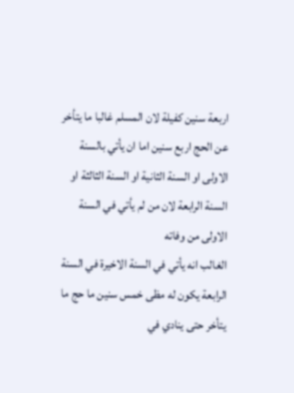اربعة سنين كفيلة لان المسلم غالبا ما يتأخر عن الحج اربع سنين اما ان يأتي بالسنة الاولى او السنة الثانية او السنة الثالثة او السنة الرابعة لان من لم يأتي في السنة الاولى من وفاته
الغالب انه يأتي في السنة الاخيرة في السنة الرابعة يكون له مظى خمس سنين ما حج ما يتأخر حتى ينادي في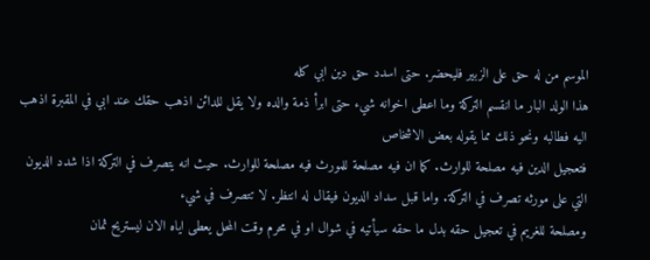الموسم من له حق على الزبير فليحضر. حتى اسدد حق دين ابي كله
هذا الولد البار ما انقسم التركة وما اعطى اخوانه شيء حتى ابرأ ذمة والده ولا يقل للدائن اذهب حقك عند ابي في المقبرة اذهب اليه فطالبه ونحو ذلك مما يقوله بعض الاشخاص
فتعجيل الدين فيه مصلحة للوارث. كما ان فيه مصلحة للمورث فيه مصلحة للوارث. حيث انه يتصرف في التركة اذا شدد الديون التي على مورثه تصرف في التركة. واما قبل سداد الديون فيقال له انتظر. لا تتصرف في شيء
ومصلحة للغريم في تعجيل حقه بدل ما حقه سيأتيه في شوال او في محرم وقت المحل يعطى اياه الان ليستريح ثمان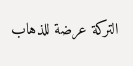التركة عرضة للذهاب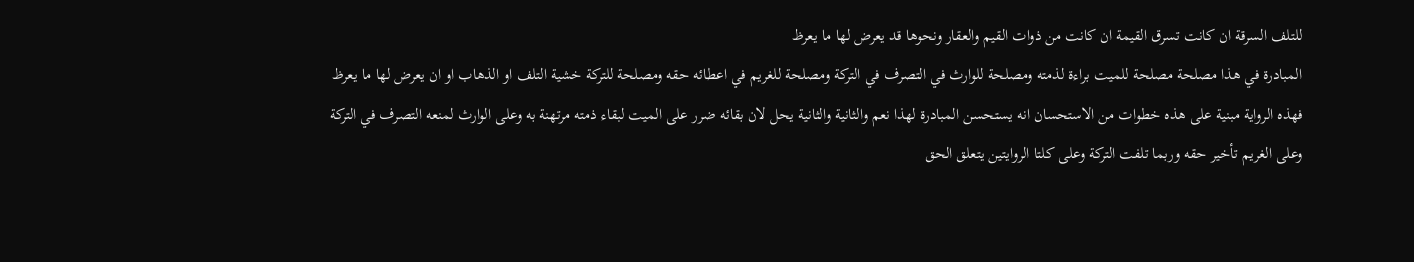للتلف السرقة ان كانت تسرق القيمة ان كانت من ذوات القيم والعقار ونحوها قد يعرض لها ما يعرظ
المبادرة في هذا مصلحة مصلحة للميت براءة لذمته ومصلحة للوارث في التصرف في التركة ومصلحة للغريم في اعطائه حقه ومصلحة للتركة خشية التلف او الذهاب او ان يعرض لها ما يعرظ
فهذه الرواية مبنية على هذه خطوات من الاستحسان انه يستحسن المبادرة لهذا نعم والثانية والثانية يحل لان بقائه ضرر على الميت لبقاء ذمته مرتهنة به وعلى الوارث لمنعه التصرف في التركة
وعلى الغريم تأخير حقه وربما تلفت التركة وعلى كلتا الروايتين يتعلق الحق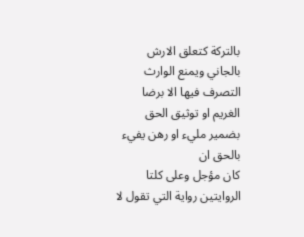بالتركة كتعلق الارش بالجاني ويمنع الوارث التصرف فيها الا برضا الغريم او توثيق الحق بضمير مليء او رهن يفيء بالحق ان
كان مؤجل وعلى كلتا الروايتين رواية التي تقول لا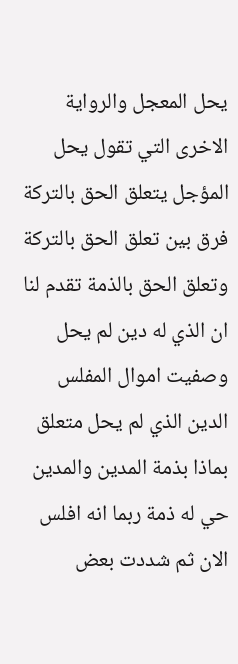يحل المعجل والرواية الاخرى التي تقول يحل المؤجل يتعلق الحق بالتركة فرق بين تعلق الحق بالتركة وتعلق الحق بالذمة تقدم لنا
ان الذي له دين لم يحل وصفيت اموال المفلس الدين الذي لم يحل متعلق بماذا بذمة المدين والمدين حي له ذمة ربما انه افلس الان ثم شددت بعض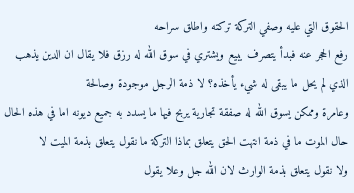الحقوق التي عليه وصفي التركة تركته واطلق سراحه
رفع الحجر عنه فبدأ يتصرف يبيع ويشتري في سوق الله له رزق فلا يقال ان الدين يذهب الذي لم يحل ما يبقى له شيء يأخذه؟ لا ذمة الرجل موجودة وصالحة
وعامرة وممكن يسوق الله له صفقة تجارية يربح فيها ما يسدد به جميع ديونه اما في هذه الحال حال الموت ما في ذمة انتهت الحق يتعلق بماذا التركة ما نقول يتعلق بذمة الميت لا
ولا نقول يتعلق بذمة الوارث لان الله جل وعلا يقول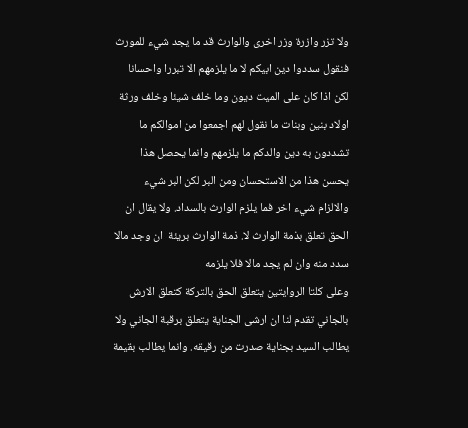ولا تزر وازرة وزر اخرى والوارث قد ما يجد شيء للمورث فنقول سددوا دين ابيكم لا ما يلزمهم الا تبررا واحسانا
لكن اذا كان على الميت ديون وما خلف شيئا وخلف ورثة اولاد بنين وبنات ما نقول لهم اجمعوا من اموالكم ما تشددون به دين والدكم ما يلزمهم وانما يحصل هذا
يحسن هذا من الاستحسان ومن البر لكن البر شيء والالزام شيء اخر فما يلزم الوارث بالسداد. ولا يقال ان الحق تعلق بذمة الوارث لا. ذمة الوارث بريئة  ان وجد مالا سدد منه وان لم يجد مالا فلا يلزمه
وعلى كلتا الروايتين يتعلق الحق بالتركة كتعلق الارش بالجاني تقدم لنا ان ارشى الجناية يتعلق برقبة الجاني ولا يطالب السيد بجناية صدرت من رقيقه. وانما يطالب بقيمة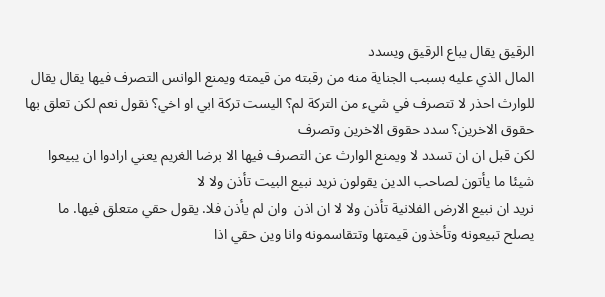الرقيق يقال يباع الرقيق ويسدد
المال الذي عليه بسبب الجناية منه من رقبته من قيمته ويمنع الوانس التصرف فيها يقال يقال للوارث احذر لا تتصرف في شيء من التركة لم؟ اليست تركة ابي او اخي؟ نقول نعم لكن تعلق بها حقوق الاخرين؟ سدد حقوق الاخرين وتصرف
لكن قبل ان ان تسدد لا ويمنع الوارث عن التصرف فيها الا برضا الغريم يعني ارادوا ان يبيعوا شيئا ما يأتون لصاحب الدين يقولون نريد نبيع البيت تأذن ولا لا
نريد ان نبيع الارض الفلانية تأذن ولا لا ان اذن  وان لم يأذن فلا. يقول حقي متعلق فيها. ما يصلح تبيعونه وتأخذون قيمتها وتتقاسمونه وانا وين حقي اذا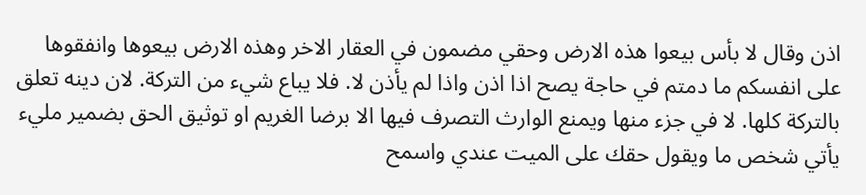اذن وقال لا بأس بيعوا هذه الارض وحقي مضمون في العقار الاخر وهذه الارض بيعوها وانفقوها
على انفسكم ما دمتم في حاجة يصح اذا اذن واذا لم يأذن لا. فلا يباع شيء من التركة. لان دينه تعلق بالتركة كلها. لا في جزء منها ويمنع الوارث التصرف فيها الا برضا الغريم او توثيق الحق بضمير مليء
يأتي شخص ما ويقول حقك على الميت عندي واسمح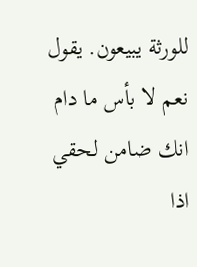للورثة يبيعون. يقول نعم لا بأس ما دام انك ضامن لحقي اذا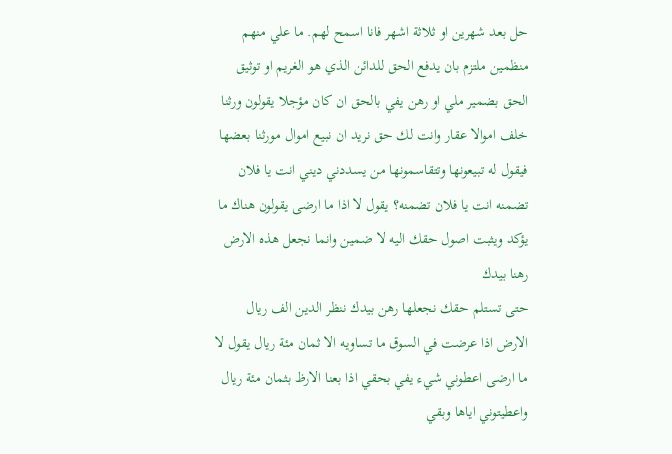حل بعد شهرين او ثلاثة اشهر فانا اسمح لهم. ما علي منهم
منظمين ملتزم بان يدفع الحق للدائن الذي هو الغريم او توثيق الحق بضمير ملي او رهن يفي بالحق ان كان مؤجلا يقولون ورثنا خلف اموالا عقار وانت لك حق نريد ان نبيع اموال مورثنا بعضها
فيقول له تبيعونها وتتقاسمونها من يسددني ديني انت يا فلان تضمنه انت يا فلان تضمنه؟ يقول لا اذا ما ارضى يقولون هناك ما يؤكد ويثبت اصول حقك اليه لا ضمين وانما نجعل هذه الارض رهنا بيدك
حتى تستلم حقك نجعلها رهن بيدك ننظر الدين الف ريال الارض اذا عرضت في السوق ما تساويه الا ثمان مئة ريال يقول لا ما ارضى اعطوني شيء يفي بحقي اذا بعنا الارظ بثمان مئة ريال واعطيتوني اياها وبقي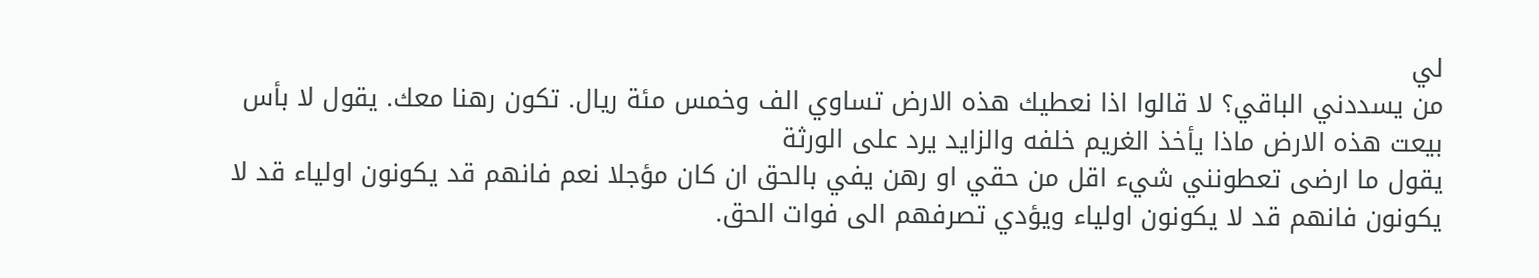لي
من يسددني الباقي؟ لا قالوا اذا نعطيك هذه الارض تساوي الف وخمس مئة ريال. تكون رهنا معك. يقول لا بأس بيعت هذه الارض ماذا يأخذ الغريم خلفه والزايد يرد على الورثة
يقول ما ارضى تعطونني شيء اقل من حقي او رهن يفي بالحق ان كان مؤجلا نعم فانهم قد يكونون اولياء قد لا يكونون فانهم قد لا يكونون اولياء ويؤدي تصرفهم الى فوات الحق.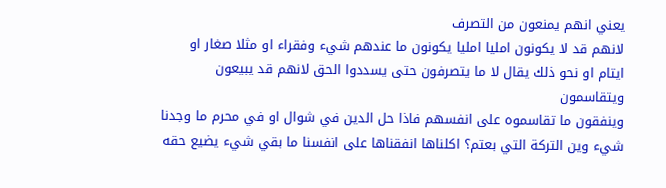يعني انهم يمنعون من التصرف
لانهم قد لا يكونون امليا امليا يكونون ما عندهم شيء وفقراء او مثلا صغار او ايتام او نحو ذلك يقال لا ما يتصرفون حتى يسددوا الحق لانهم قد يبيعون ويتقاسمون
وينفقون ما تقاسموه على انفسهم فاذا حل الدين في شوال او في محرم ما وجدنا شيء وين التركة التي بعتم؟ اكلناها انفقناها على انفسنا ما بقي شيء يضيع حقه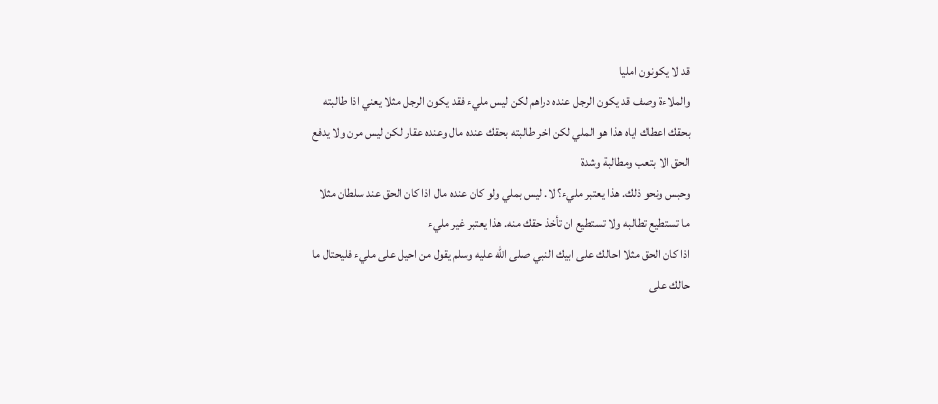قد لا يكونون امليا
والملاءة وصف قد يكون الرجل عنده دراهم لكن ليس مليء فقد يكون الرجل مثلا يعني اذا طالبته بحقك اعطاك اياه هذا هو الملي لكن اخر طالبته بحقك عنده مال وعنده عقار لكن ليس مرن ولا يدفع الحق الا بتعب ومطالبة وشدة
وحبس ونحو ذلك. هذا يعتبر مليء؟ لا. ليس بملي ولو كان عنده مال اذا كان الحق عند سلطان مثلا ما تستطيع تطالبه ولا تستطيع ان تأخذ حقك منه. هذا يعتبر غير مليء
اذا كان الحق مثلا احالك على ابيك النبي صلى الله عليه وسلم يقول من احيل على مليء فليحتال ما حالك على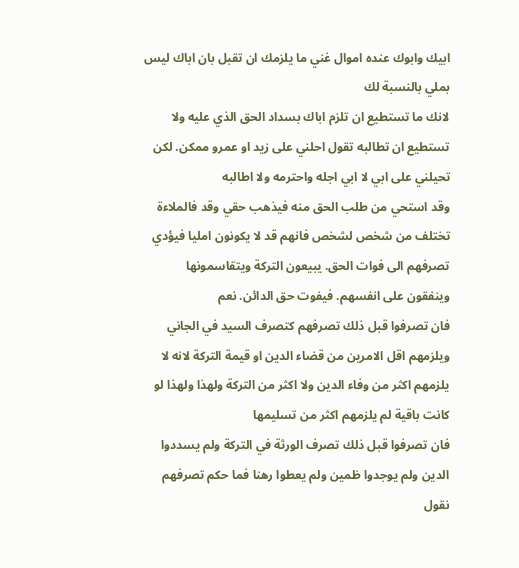ابيك وابوك عنده اموال غني ما يلزمك ان تقبل بان اباك ليس بملي بالنسبة لك
لانك ما تستطيع ان تلزم اباك بسداد الحق الذي عليه ولا تستطيع ان تطالبه تقول احلني على زيد او عمرو ممكن. لكن تحيلني على ابي لا ابي اجله واحترمه ولا اطالبه
وقد استحي من طلب الحق منه فيذهب حقي وقد فالملاءة تختلف من شخص لشخص فانهم قد لا يكونون امليا فيؤدي تصرفهم الى فوات الحق. يبيعون التركة ويتقاسمونها وينفقون على انفسهم. فيفوت حق الدائن. نعم
فان تصرفوا قبل ذلك تصرفهم كتصرف السيد في الجاني ويلزمهم اقل الامرين من قضاء الدين او قيمة التركة لانه لا يلزمهم اكثر من وفاء الدين ولا اكثر من التركة ولهذا ولهذا لو كانت باقية لم يلزمهم اكثر من تسليمها
فان تصرفوا قبل ذلك تصرف الورثة في التركة ولم يسددوا الدين ولم يوجدوا ظمين ولم يعطوا رهنا فما حكم تصرفهم نقول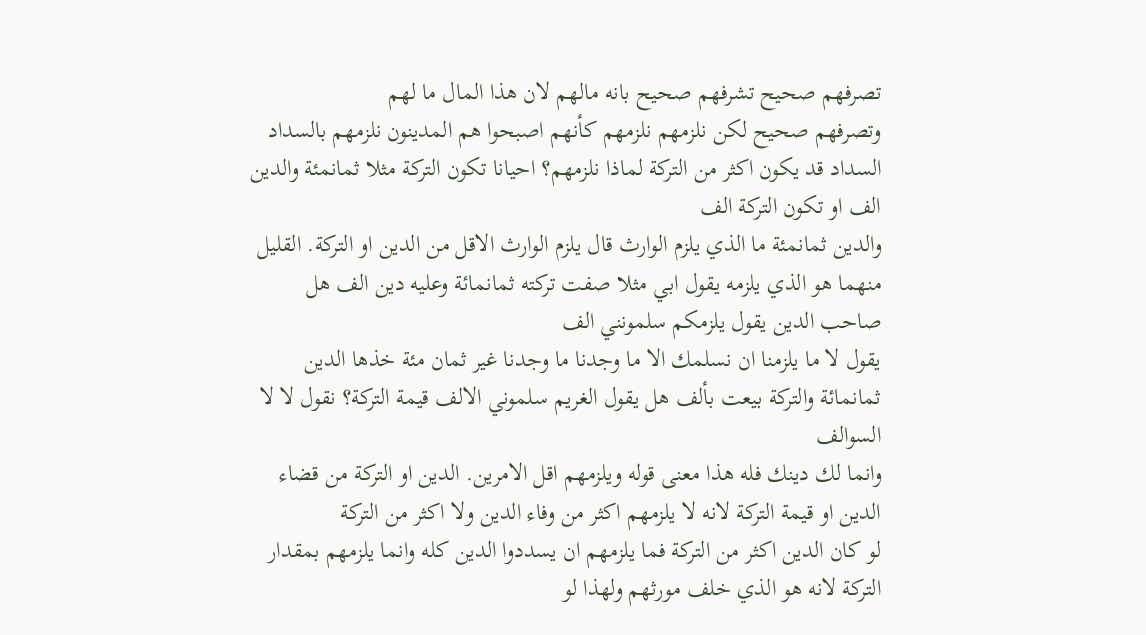تصرفهم صحيح تشرفهم صحيح بانه مالهم لان هذا المال ما لهم
وتصرفهم صحيح لكن نلزمهم نلزمهم كأنهم اصبحوا هم المدينون نلزمهم بالسداد السداد قد يكون اكثر من التركة لماذا نلزمهم؟ احيانا تكون التركة مثلا ثمانمئة والدين الف او تكون التركة الف
والدين ثمانمئة ما الذي يلزم الوارث قال يلزم الوارث الاقل من الدين او التركة. القليل منهما هو الذي يلزمه يقول ابي مثلا صفت تركته ثمانمائة وعليه دين الف هل صاحب الدين يقول يلزمكم سلمونني الف
يقول لا ما يلزمنا ان نسلمك الا ما وجدنا ما وجدنا غير ثمان مئة خذها الدين ثمانمائة والتركة بيعت بألف هل يقول الغريم سلموني الالف قيمة التركة؟ نقول لا لا السوالف
وانما لك دينك فله هذا معنى قوله ويلزمهم اقل الامرين. الدين او التركة من قضاء الدين او قيمة التركة لانه لا يلزمهم اكثر من وفاء الدين ولا اكثر من التركة
لو كان الدين اكثر من التركة فما يلزمهم ان يسددوا الدين كله وانما يلزمهم بمقدار التركة لانه هو الذي خلف مورثهم ولهذا لو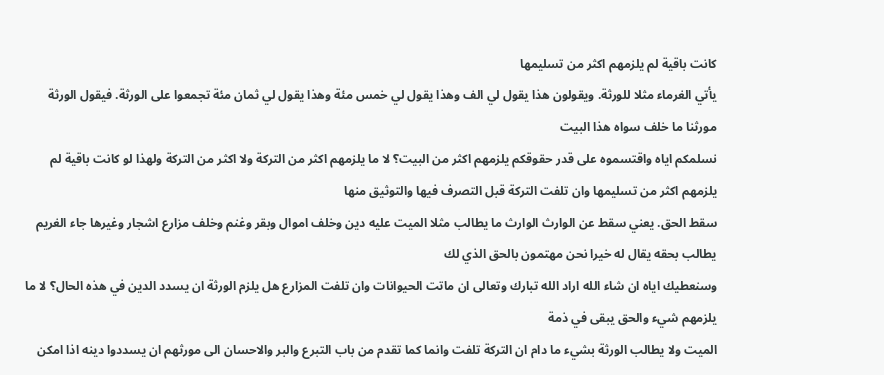كانت باقية لم يلزمهم اكثر من تسليمها
يأتي الغرماء مثلا للورثة. ويقولون هذا يقول لي الف وهذا يقول لي خمس مئة وهذا يقول لي ثمان مئة تجمعوا على الورثة. فيقول الورثة مورثنا ما خلف سواه هذا البيت
نسلمكم اياه واقتسموه على قدر حقوقكم يلزمهم اكثر من البيت؟ لا ما يلزمهم اكثر من التركة ولا اكثر من التركة ولهذا لو كانت باقية لم يلزمهم اكثر من تسليمها وان تلفت التركة قبل التصرف فيها والتوثيق منها
سقط الحق. يعني سقط عن الوارث الوارث ما يطالب مثلا الميت عليه دين وخلف اموال وبقر وغنم وخلف مزارع اشجار وغيرها جاء الغريم يطالب بحقه يقال له خيرا نحن مهتمون بالحق الذي لك
وسنعطيك اياه ان شاء الله اراد الله تبارك وتعالى ان ماتت الحيوانات وان تلفت المزارع هل يلزم الورثة ان يسدد الدين في هذه الحال؟ لا ما يلزمهم شيء والحق يبقى في ذمة
الميت ولا يطالب الورثة بشيء ما دام ان التركة تلفت وانما كما تقدم من باب التبرع والبر والاحسان الى مورثهم ان يسددوا دينه اذا امكن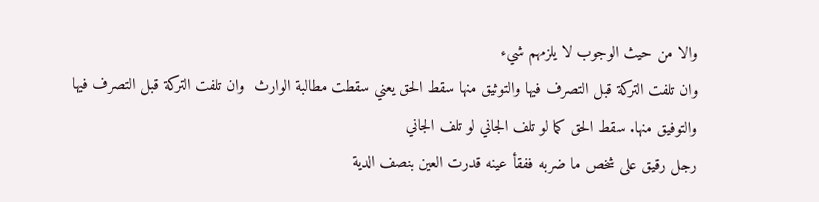والا من حيث الوجوب لا يلزمهم شيء
وان تلفت التركة قبل التصرف فيها والتوثيق منها سقط الحق يعني سقطت مطالبة الوارث  وان تلفت التركة قبل التصرف فيها والتوفيق منها. سقط الحق كما لو تلف الجاني لو تلف الجاني
رجل رقيق على شخص ما ضربه ففقأ عينه قدرت العين بنصف الدية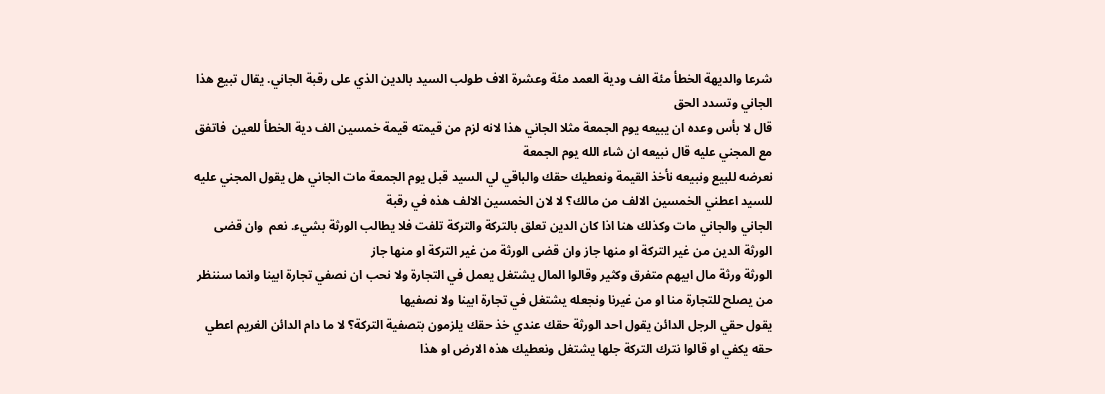شرعا والديهة الخطأ مئة الف ودية العمد مئة وعشرة الاف طولب السيد بالدين الذي على رقبة الجاني. يقال تبيع هذا الجاني وتسدد الحق
قال لا بأس وعده ان يبيعه يوم الجمعة مثلا الجاني هذا لانه لزم من قيمته قيمة خمسين الف دية الخطأ للعين  فاتفق مع المجني عليه قال نبيعه ان شاء الله يوم الجمعة
نعرضه للبيع ونبيعه نأخذ القيمة ونعطيك حقك والباقي لي السيد قبل يوم الجمعة مات الجاني هل يقول المجني عليه للسيد اعطني الخمسين الالف من مالك؟ لا لان الخمسين الالف هذه في رقبة
الجاني والجاني مات وكذلك هنا اذا كان الدين تعلق بالتركة والتركة تلفت فلا يطالب الورثة بشيء. نعم  وان قضى الورثة الدين من غير التركة او منها جاز وان قضى الورثة من غير التركة او منها جاز
الورثة ورثة مال ابيهم متفرق وكثير وقالوا المال يشتغل يعمل في التجارة ولا نحب ان نصفي تجارة ابينا وانما سننظر من يصلح للتجارة منا او من غيرنا ونجعله يشتغل في تجارة ابينا ولا نصفيها
يقول حقي الرجل الدائن يقول احد الورثة حقك عندي خذ حقك يلزمون بتصفية التركة؟ لا ما دام الدائن الغريم اعطي حقه يكفي او قالوا نترك التركة جلها يشتغل ونعطيك هذه الارض او هذا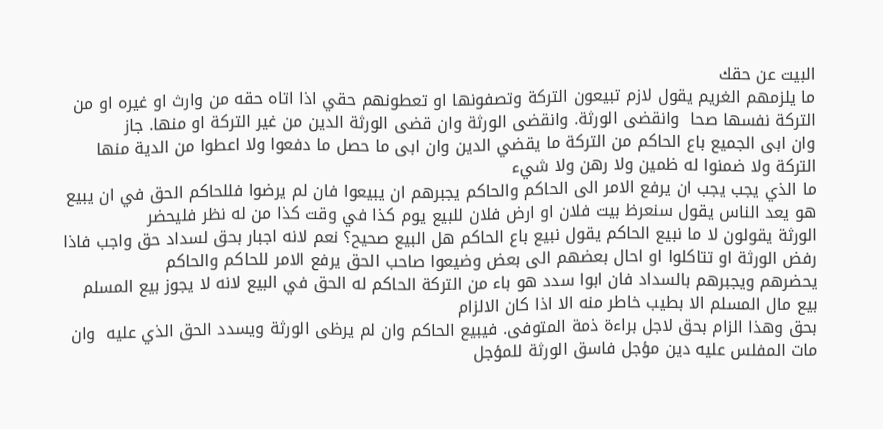البيت عن حقك
ما يلزمهم الغريم يقول لازم تبيعون التركة وتصفونها او تعطونهم حقي اذا اتاه حقه من وارث او غيره او من التركة نفسها صحا  وانقضى الورثة. وانقضى الورثة وان قضى الورثة الدين من غير التركة او منها. جاز
وان ابى الجميع باع الحاكم من التركة ما يقضي الدين وان ابى ما حصل ما دفعوا ولا اعطوا من الدية منها التركة ولا ضمنوا له ظمين ولا رهن ولا شيء
ما الذي يجب يجب ان يرفع الامر الى الحاكم والحاكم يجبرهم ان يبيعوا فان لم يرضوا فللحاكم الحق في ان يبيع هو يعد الناس يقول سنعرظ بيت فلان او ارض فلان للبيع يوم كذا في وقت كذا من له نظر فليحضر
الورثة يقولون لا ما نبيع الحاكم يقول نبيع باع الحاكم هل البيع صحيح؟ نعم لانه اجبار بحق لسداد حق واجب فاذا رفض الورثة او تتاكلوا او احال بعضهم الى بعض وضيعوا صاحب الحق يرفع الامر للحاكم والحاكم
يحضرهم ويجبرهم بالسداد فان ابوا سدد هو باء من التركة الحاكم له الحق في البيع لانه لا يجوز بيع المسلم بيع مال المسلم الا بطيب خاطر منه الا اذا كان الالزام
بحق وهذا الزام بحق لاجل براءة ذمة المتوفى. فيبيع الحاكم وان لم يرظى الورثة ويسدد الحق الذي عليه  وان مات المفلس عليه دين مؤجل فاسق الورثة للمؤجل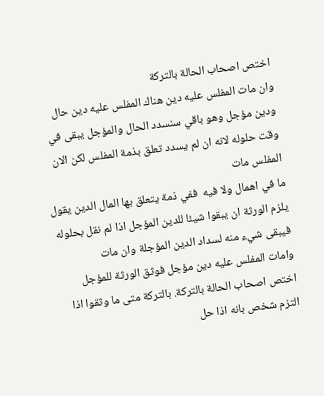اختص اصحاب الحالة بالتركة
وان مات المفلس عليه دين هناك المفلس عليه دين حال ودين مؤجل وهو باقي سنسدد الحال والمؤجل يبقى في وقت حلوله لانه ان لم يسدد تعلق بذمة المفلس لكن الان المفلس مات
ما في اهمال ولا فيه  ففي ذمة يتعلق بها المال الدين يقول يلزم الورثة ان يبقوا شيئا للدين المؤجل اذا لم نقل بحلوله فيبقى شيء منه لسداد الدين المؤجلة وان مات
وامات المفلس عليه دين مؤجل فوثق الورثة للمؤجل اختص اصحاب الحالة بالتركة. بالتركة متى ما وثقوا اذا التزم شخص بانه اذا حل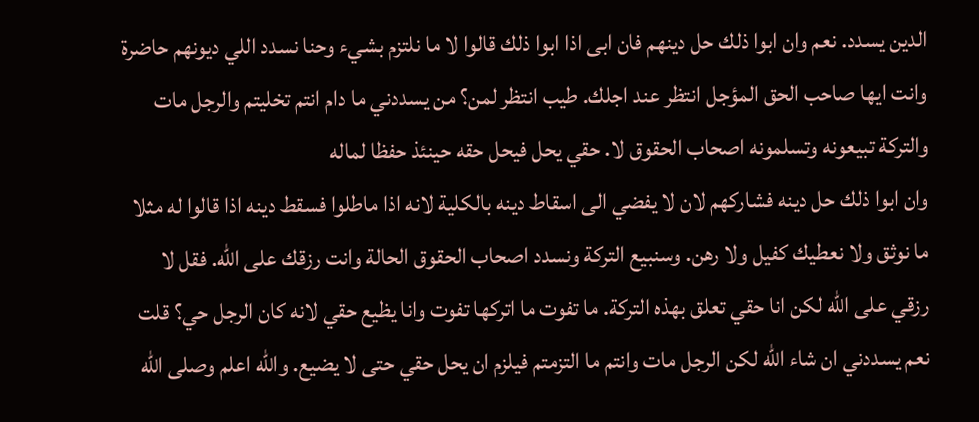الدين يسدد. نعم وان ابوا ذلك حل دينهم فان ابى اذا ابوا ذلك قالوا لا ما نلتزم بشيء وحنا نسدد اللي ديونهم حاضرة
وانت ايها صاحب الحق المؤجل انتظر عند اجلك. طيب انتظر لمن؟ من يسددني ما دام انتم تخليتم والرجل مات والتركة تبيعونه وتسلمونه اصحاب الحقوق لا. حقي يحل فيحل حقه حينئذ حفظا لماله
وان ابوا ذلك حل دينه فشاركهم لان لا يفضي الى اسقاط دينه بالكلية لانه اذا ماطلوا فسقط دينه اذا قالوا له مثلا ما نوثق ولا نعطيك كفيل ولا رهن. وسنبيع التركة ونسدد اصحاب الحقوق الحالة وانت رزقك على الله. فقل لا
رزقي على الله لكن انا حقي تعلق بهذه التركة. ما تفوت ما اتركها تفوت وانا يظيع حقي لانه كان الرجل حي؟ قلت نعم يسددني ان شاء الله لكن الرجل مات وانتم ما التزمتم فيلزم ان يحل حقي حتى لا يضيع. والله اعلم وصلى الله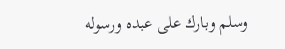وسلم وبارك على عبده ورسوله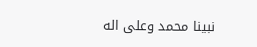نبينا محمد وعلى اله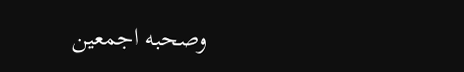وصحبه اجمعين